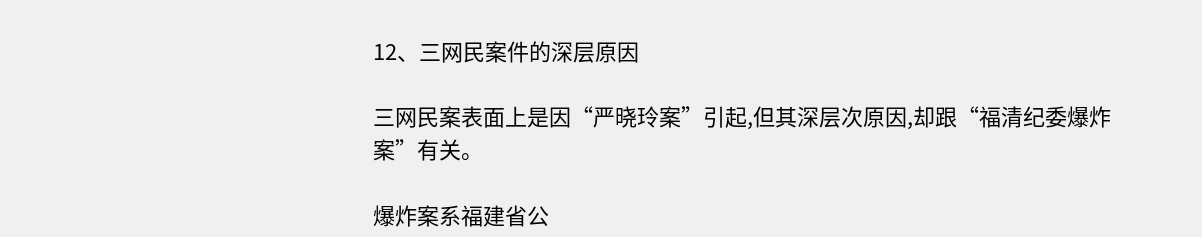12、三网民案件的深层原因

三网民案表面上是因“严晓玲案”引起,但其深层次原因,却跟“福清纪委爆炸案”有关。

爆炸案系福建省公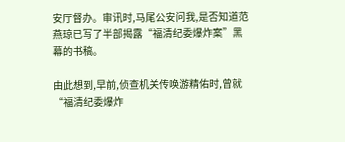安厅督办。审讯时,马尾公安问我,是否知道范燕琼已写了半部揭露“福清纪委爆炸案”黑幕的书稿。

由此想到,早前,侦查机关传唤游精佑时,曾就“福清纪委爆炸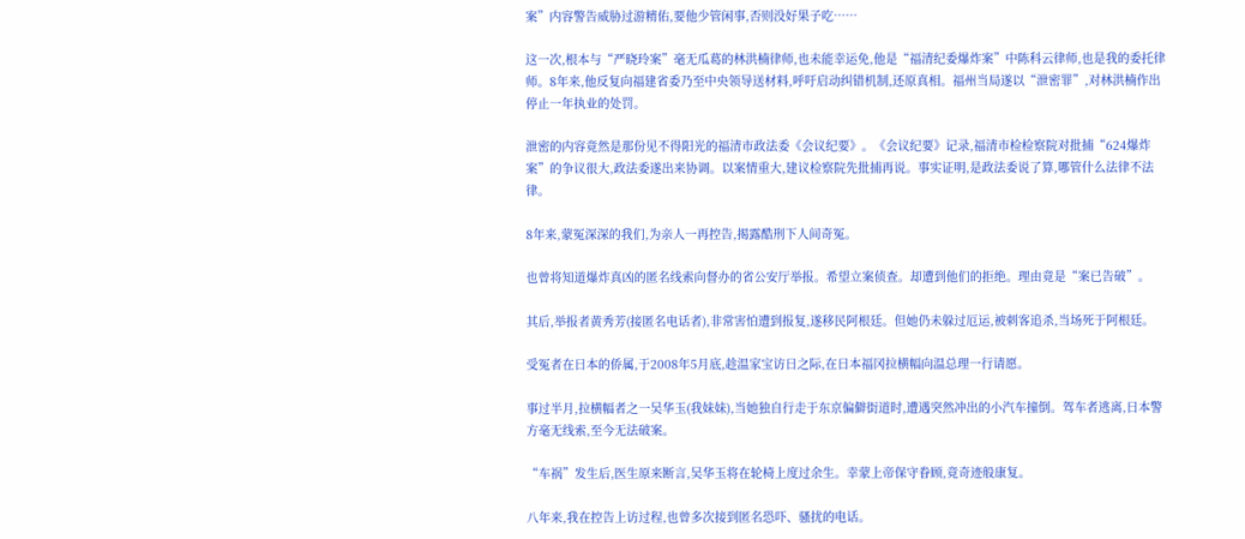案”内容警告威胁过游精佑,要他少管闲事,否则没好果子吃……

这一次,根本与“严晓玲案”毫无瓜葛的林洪楠律师,也未能幸运免,他是“福清纪委爆炸案”中陈科云律师,也是我的委托律师。8年来,他反复向福建省委乃至中央领导送材料,呼吁启动纠错机制,还原真相。福州当局遂以“泄密罪”,对林洪楠作出停止一年执业的处罚。

泄密的内容竟然是那份见不得阳光的福清市政法委《会议纪要》。《会议纪要》记录,福清市检检察院对批捕“624爆炸案”的争议很大,政法委遂出来协调。以案情重大,建议检察院先批捕再说。事实证明,是政法委说了算,哪管什么法律不法律。

8年来,蒙冤深深的我们,为亲人一再控告,揭露酷刑下人间奇冤。

也曾将知道爆炸真凶的匿名线索向督办的省公安厅举报。希望立案侦查。却遭到他们的拒绝。理由竟是“案已告破”。

其后,举报者黄秀芳(接匿名电话者),非常害怕遭到报复,遂移民阿根廷。但她仍未躲过厄运,被刺客追杀,当场死于阿根廷。

受冤者在日本的侨属,于2008年5月底,趁温家宝访日之际,在日本福冈拉横幅向温总理一行请愿。

事过半月,拉横幅者之一吴华玉(我妹妹),当她独自行走于东京偏僻街道时,遭遇突然冲出的小汽车撞倒。驾车者逃离,日本警方毫无线索,至今无法破案。

“车祸”发生后,医生原来断言,吴华玉将在轮椅上度过余生。幸蒙上帝保守眷顾,竟奇迹般康复。

八年来,我在控告上访过程,也曾多次接到匿名恐吓、骚扰的电话。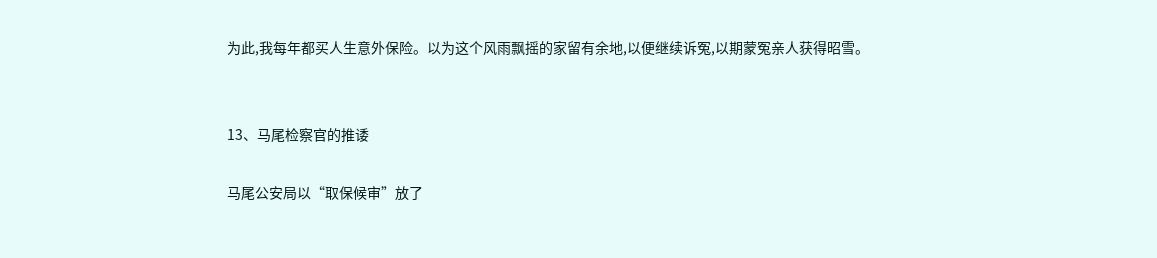为此,我每年都买人生意外保险。以为这个风雨飘摇的家留有余地,以便继续诉冤,以期蒙冤亲人获得昭雪。


13、马尾检察官的推诿

马尾公安局以“取保候审”放了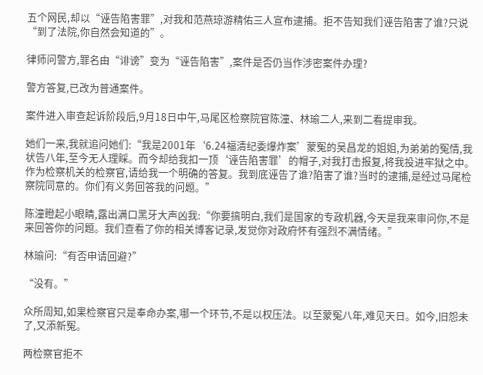五个网民,却以“诬告陷害罪”,对我和范燕琼游精佑三人宣布逮捕。拒不告知我们诬告陷害了谁?只说“到了法院,你自然会知道的”。

律师问警方,罪名由“诽谤”变为“诬告陷害”,案件是否仍当作涉密案件办理?

警方答复,已改为普通案件。

案件进入审查起诉阶段后,9月18日中午,马尾区检察院官陈潼、林瑜二人,来到二看提审我。

她们一来,我就追问她们:“我是2001年‘6.24福清纪委爆炸案’蒙冤的吴昌龙的姐姐,为弟弟的冤情,我状告八年,至今无人理睬。而今却给我扣一顶‘诬告陷害罪’的帽子,对我打击报复,将我投进牢狱之中。作为检察机关的检察官,请给我一个明确的答复。我到底诬告了谁?陷害了谁?当时的逮捕,是经过马尾检察院同意的。你们有义务回答我的问题。”

陈潼瞪起小眼睛,露出满口黑牙大声凶我:“你要搞明白,我们是国家的专政机器,今天是我来审问你,不是来回答你的问题。我们查看了你的相关博客记录,发觉你对政府怀有强烈不满情绪。”

林瑜问:“有否申请回避?”

“没有。”

众所周知,如果检察官只是奉命办案,哪一个环节,不是以权压法。以至蒙冤八年,难见天日。如今,旧怨未了,又添新冤。

两检察官拒不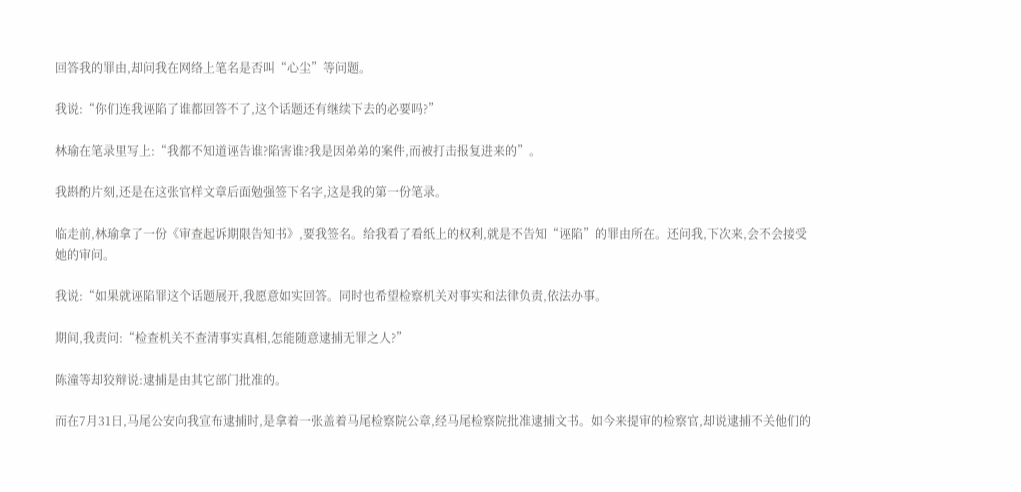回答我的罪由,却问我在网络上笔名是否叫“心尘”等问题。

我说:“你们连我诬陷了谁都回答不了,这个话题还有继续下去的必要吗?”

林瑜在笔录里写上:“我都不知道诬告谁?陷害谁?我是因弟弟的案件,而被打击报复进来的”。

我斟酌片刻,还是在这张官样文章后面勉强签下名字,这是我的第一份笔录。

临走前,林瑜拿了一份《审查起诉期限告知书》,要我签名。给我看了看纸上的权利,就是不告知“诬陷”的罪由所在。还问我,下次来,会不会接受她的审问。

我说:“如果就诬陷罪这个话题展开,我愿意如实回答。同时也希望检察机关对事实和法律负责,依法办事。

期间,我责问:“检查机关不查清事实真相,怎能随意逮捕无罪之人?”

陈潼等却狡辩说:逮捕是由其它部门批准的。

而在7月31日,马尾公安向我宣布逮捕时,是拿着一张盖着马尾检察院公章,经马尾检察院批准逮捕文书。如今来提审的检察官,却说逮捕不关他们的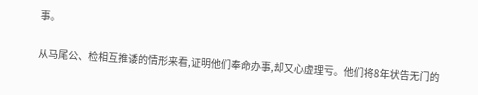事。

从马尾公、检相互推诿的情形来看,证明他们奉命办事,却又心虚理亏。他们将8年状告无门的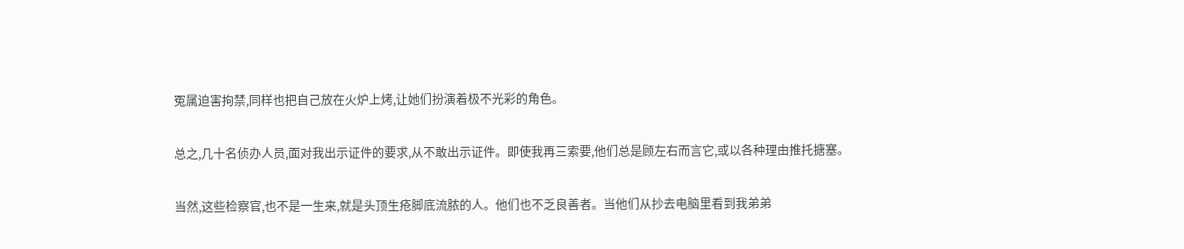冤属迫害拘禁,同样也把自己放在火炉上烤,让她们扮演着极不光彩的角色。

总之,几十名侦办人员,面对我出示证件的要求,从不敢出示证件。即使我再三索要,他们总是顾左右而言它,或以各种理由推托搪塞。

当然,这些检察官,也不是一生来,就是头顶生疮脚底流脓的人。他们也不乏良善者。当他们从抄去电脑里看到我弟弟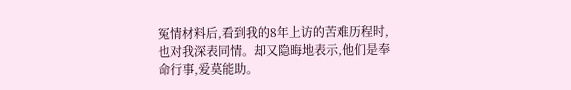冤情材料后,看到我的8年上访的苦难历程时,也对我深表同情。却又隐晦地表示,他们是奉命行事,爱莫能助。